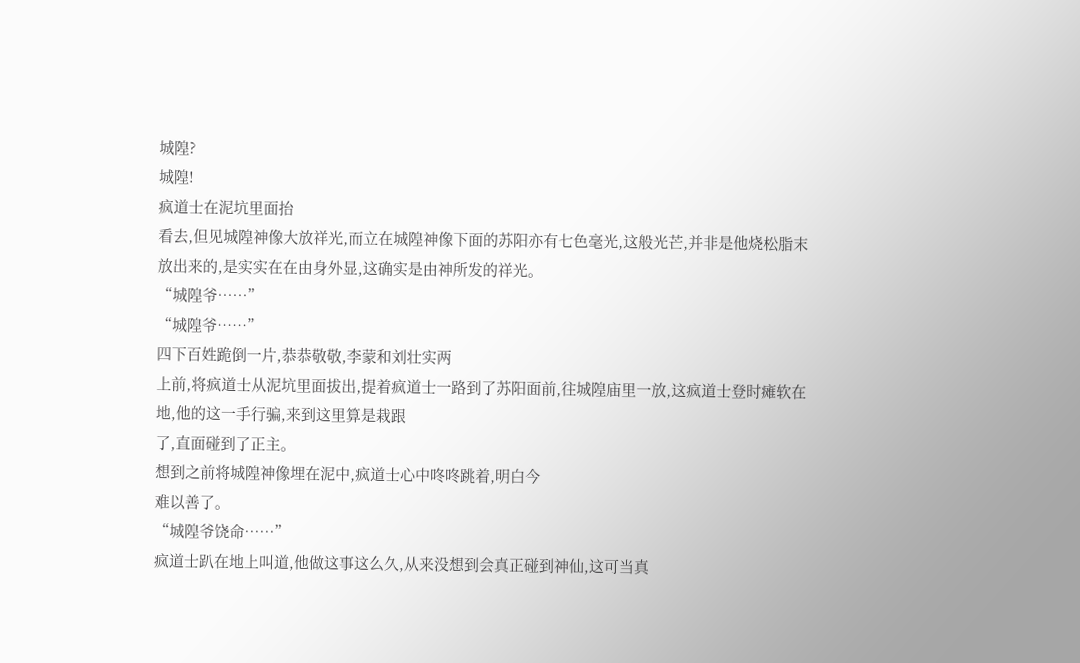城隍?
城隍!
疯道士在泥坑里面抬
看去,但见城隍神像大放祥光,而立在城隍神像下面的苏阳亦有七色毫光,这般光芒,并非是他烧松脂末放出来的,是实实在在由身外显,这确实是由神所发的祥光。
“城隍爷……”
“城隍爷……”
四下百姓跪倒一片,恭恭敬敬,李蒙和刘壮实两
上前,将疯道士从泥坑里面拔出,提着疯道士一路到了苏阳面前,往城隍庙里一放,这疯道士登时瘫软在地,他的这一手行骗,来到这里算是栽跟
了,直面碰到了正主。
想到之前将城隍神像埋在泥中,疯道士心中咚咚跳着,明白今
难以善了。
“城隍爷饶命……”
疯道士趴在地上叫道,他做这事这么久,从来没想到会真正碰到神仙,这可当真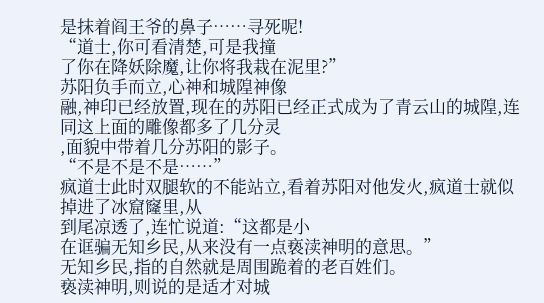是抹着阎王爷的鼻子……寻死呢!
“道士,你可看清楚,可是我撞
了你在降妖除魔,让你将我栽在泥里?”
苏阳负手而立,心神和城隍神像
融,神印已经放置,现在的苏阳已经正式成为了青云山的城隍,连同这上面的雕像都多了几分灵
,面貌中带着几分苏阳的影子。
“不是不是不是……”
疯道士此时双腿软的不能站立,看着苏阳对他发火,疯道士就似掉进了冰窟窿里,从
到尾凉透了,连忙说道:“这都是小
在诓骗无知乡民,从来没有一点亵渎神明的意思。”
无知乡民,指的自然就是周围跪着的老百姓们。
亵渎神明,则说的是适才对城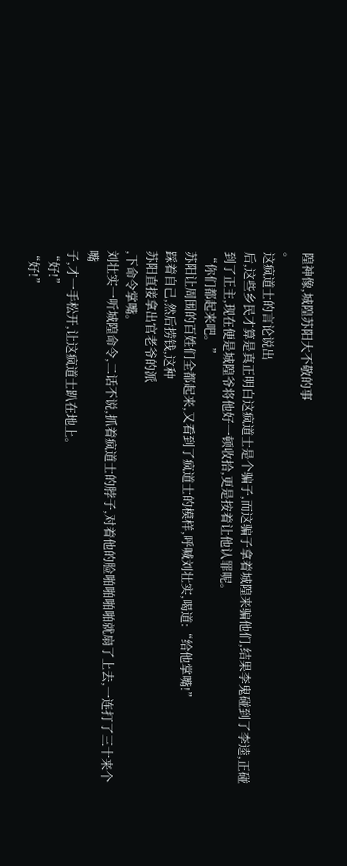隍神像,城隍苏阳大不敬的事
。
这疯道士的言论说出
后,这些乡民才算是真正明白这疯道士是个骗子,而这骗子拿着城隍来骗他们,结果李鬼碰到了李逵,正碰到了正主,现在便是城隍爷将他好一顿收拾,更是按着让他认罪呢。
“你们都起来吧。”
苏阳让周围的百姓们全都起来,又看到了疯道士的模样,呼喊刘壮实,喝道:“给他掌嘴!”
踩着自己,然后捞钱,这种
苏阳直接拿出官老爷的派
,下命令掌嘴。
刘壮实一听城隍命令,二话不说,抓着疯道士的脖子,对着他的脸啪啪啪啪就扇了上去,一连打了三十来个嘴
子,才一手松开,让这疯道士趴在地上。
“好!”
“好!”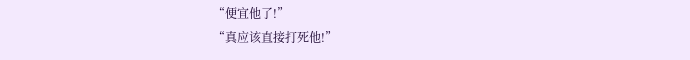“便宜他了!”
“真应该直接打死他!”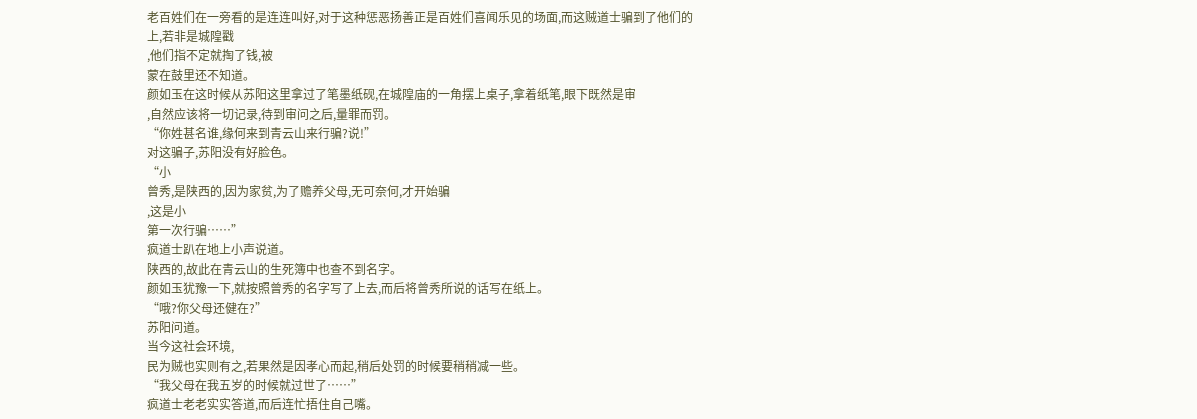老百姓们在一旁看的是连连叫好,对于这种惩恶扬善正是百姓们喜闻乐见的场面,而这贼道士骗到了他们的
上,若非是城隍戳
,他们指不定就掏了钱,被
蒙在鼓里还不知道。
颜如玉在这时候从苏阳这里拿过了笔墨纸砚,在城隍庙的一角摆上桌子,拿着纸笔,眼下既然是审
,自然应该将一切记录,待到审问之后,量罪而罚。
“你姓甚名谁,缘何来到青云山来行骗?说!”
对这骗子,苏阳没有好脸色。
“小
曾秀,是陕西的,因为家贫,为了赡养父母,无可奈何,才开始骗
,这是小
第一次行骗……”
疯道士趴在地上小声说道。
陕西的,故此在青云山的生死簿中也查不到名字。
颜如玉犹豫一下,就按照曾秀的名字写了上去,而后将曾秀所说的话写在纸上。
“哦?你父母还健在?”
苏阳问道。
当今这社会环境,
民为贼也实则有之,若果然是因孝心而起,稍后处罚的时候要稍稍减一些。
“我父母在我五岁的时候就过世了……”
疯道士老老实实答道,而后连忙捂住自己嘴。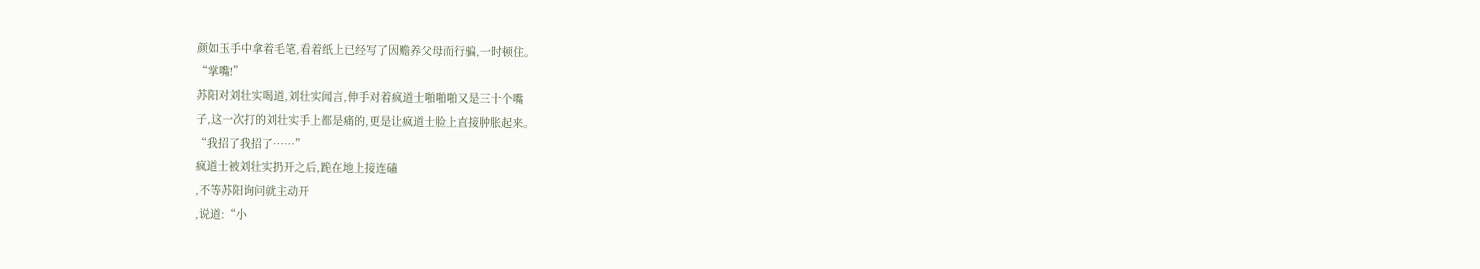颜如玉手中拿着毛笔,看着纸上已经写了因赡养父母而行骗,一时顿住。
“掌嘴!”
苏阳对刘壮实喝道,刘壮实闻言,伸手对着疯道士啪啪啪又是三十个嘴
子,这一次打的刘壮实手上都是痛的,更是让疯道士脸上直接肿胀起来。
“我招了我招了……”
疯道士被刘壮实扔开之后,跪在地上接连磕
,不等苏阳询问就主动开
,说道:“小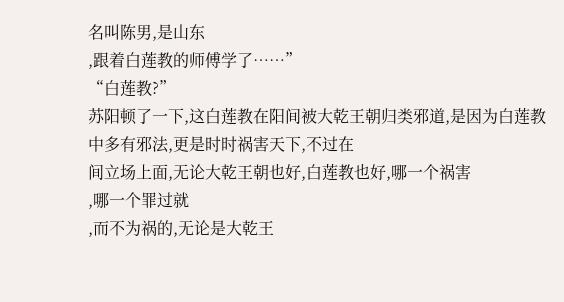名叫陈男,是山东
,跟着白莲教的师傅学了……”
“白莲教?”
苏阳顿了一下,这白莲教在阳间被大乾王朝归类邪道,是因为白莲教中多有邪法,更是时时祸害天下,不过在
间立场上面,无论大乾王朝也好,白莲教也好,哪一个祸害
,哪一个罪过就
,而不为祸的,无论是大乾王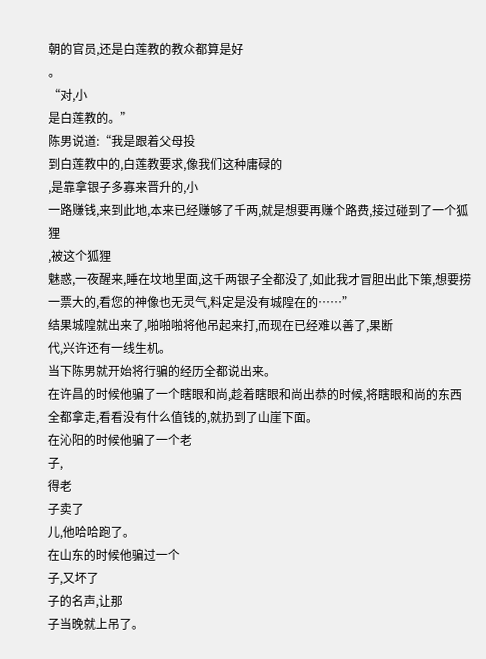朝的官员,还是白莲教的教众都算是好
。
“对,小
是白莲教的。”
陈男说道:“我是跟着父母投
到白莲教中的,白莲教要求,像我们这种庸碌的
,是靠拿银子多寡来晋升的,小
一路赚钱,来到此地,本来已经赚够了千两,就是想要再赚个路费,接过碰到了一个狐狸
,被这个狐狸
魅惑,一夜醒来,睡在坟地里面,这千两银子全都没了,如此我才冒胆出此下策,想要捞一票大的,看您的神像也无灵气,料定是没有城隍在的……”
结果城隍就出来了,啪啪啪将他吊起来打,而现在已经难以善了,果断
代,兴许还有一线生机。
当下陈男就开始将行骗的经历全都说出来。
在许昌的时候他骗了一个瞎眼和尚,趁着瞎眼和尚出恭的时候,将瞎眼和尚的东西全都拿走,看看没有什么值钱的,就扔到了山崖下面。
在沁阳的时候他骗了一个老
子,
得老
子卖了
儿,他哈哈跑了。
在山东的时候他骗过一个
子,又坏了
子的名声,让那
子当晚就上吊了。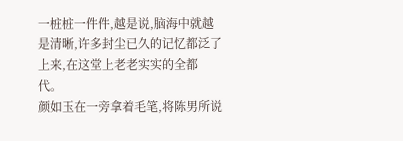一桩桩一件件,越是说,脑海中就越是清晰,许多封尘已久的记忆都泛了上来,在这堂上老老实实的全都
代。
颜如玉在一旁拿着毛笔,将陈男所说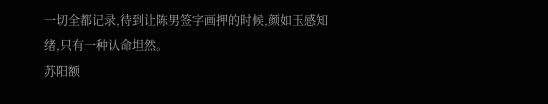一切全都记录,待到让陈男签字画押的时候,颜如玉感知
绪,只有一种认命坦然。
苏阳额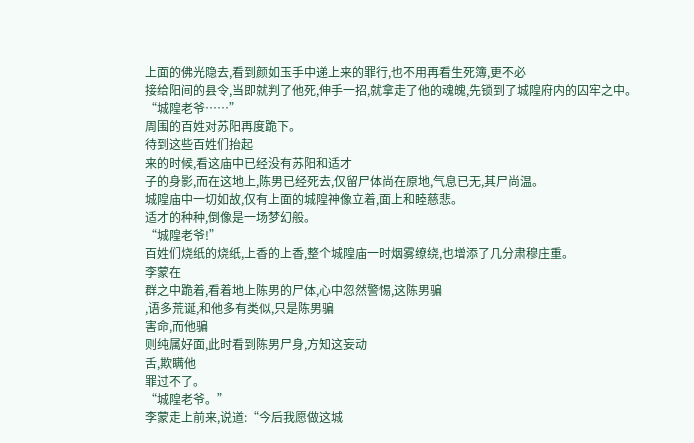上面的佛光隐去,看到颜如玉手中递上来的罪行,也不用再看生死簿,更不必
接给阳间的县令,当即就判了他死,伸手一招,就拿走了他的魂魄,先锁到了城隍府内的囚牢之中。
“城隍老爷……”
周围的百姓对苏阳再度跪下。
待到这些百姓们抬起
来的时候,看这庙中已经没有苏阳和适才
子的身影,而在这地上,陈男已经死去,仅留尸体尚在原地,气息已无,其尸尚温。
城隍庙中一切如故,仅有上面的城隍神像立着,面上和睦慈悲。
适才的种种,倒像是一场梦幻般。
“城隍老爷!”
百姓们烧纸的烧纸,上香的上香,整个城隍庙一时烟雾缭绕,也增添了几分肃穆庄重。
李蒙在
群之中跪着,看着地上陈男的尸体,心中忽然警惕,这陈男骗
,语多荒诞,和他多有类似,只是陈男骗
害命,而他骗
则纯属好面,此时看到陈男尸身,方知这妄动
舌,欺瞒他
罪过不了。
“城隍老爷。”
李蒙走上前来,说道:“今后我愿做这城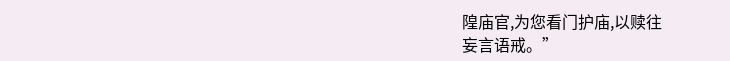隍庙官,为您看门护庙,以赎往
妄言语戒。”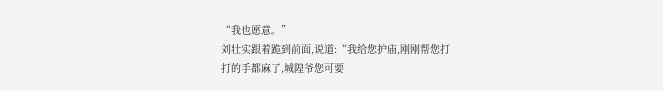“我也愿意。”
刘壮实跟着跪到前面,说道:“我给您护庙,刚刚帮您打
打的手都麻了,城隍爷您可要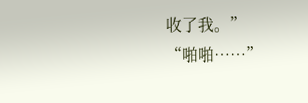收了我。”
“啪啪……”